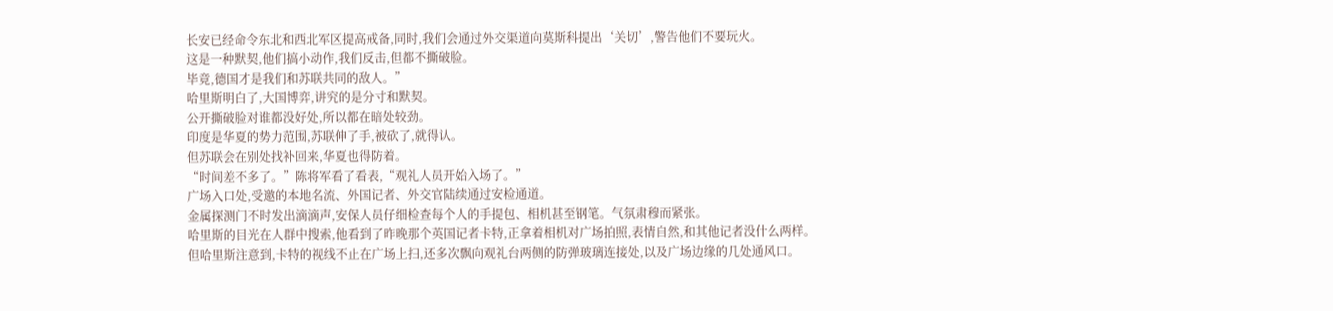长安已经命令东北和西北军区提高戒备,同时,我们会通过外交渠道向莫斯科提出‘关切’,警告他们不要玩火。
这是一种默契,他们搞小动作,我们反击,但都不撕破脸。
毕竟,德国才是我们和苏联共同的敌人。”
哈里斯明白了,大国博弈,讲究的是分寸和默契。
公开撕破脸对谁都没好处,所以都在暗处较劲。
印度是华夏的势力范围,苏联伸了手,被砍了,就得认。
但苏联会在别处找补回来,华夏也得防着。
“时间差不多了。”陈将军看了看表,“观礼人员开始入场了。”
广场入口处,受邀的本地名流、外国记者、外交官陆续通过安检通道。
金属探测门不时发出滴滴声,安保人员仔细检查每个人的手提包、相机甚至钢笔。气氛肃穆而紧张。
哈里斯的目光在人群中搜索,他看到了昨晚那个英国记者卡特,正拿着相机对广场拍照,表情自然,和其他记者没什么两样。
但哈里斯注意到,卡特的视线不止在广场上扫,还多次飘向观礼台两侧的防弹玻璃连接处,以及广场边缘的几处通风口。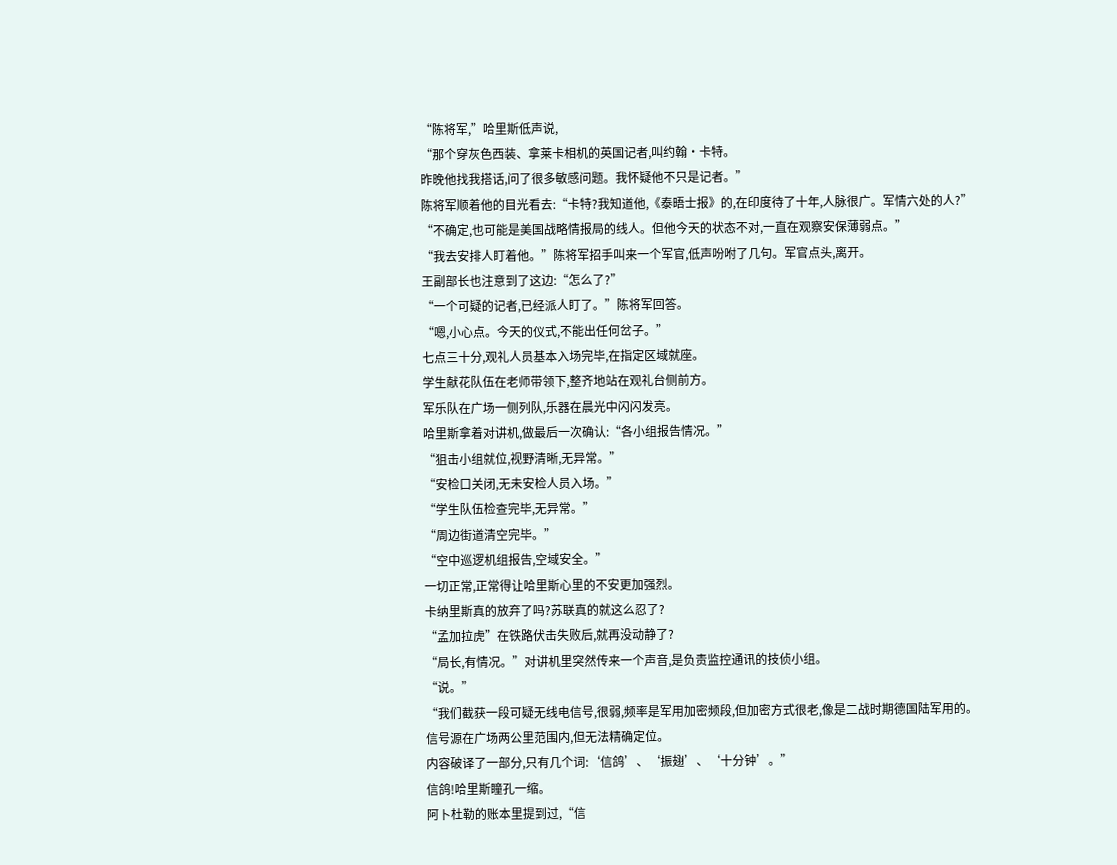“陈将军,”哈里斯低声说,
“那个穿灰色西装、拿莱卡相机的英国记者,叫约翰·卡特。
昨晚他找我搭话,问了很多敏感问题。我怀疑他不只是记者。”
陈将军顺着他的目光看去:“卡特?我知道他,《泰晤士报》的,在印度待了十年,人脉很广。军情六处的人?”
“不确定,也可能是美国战略情报局的线人。但他今天的状态不对,一直在观察安保薄弱点。”
“我去安排人盯着他。”陈将军招手叫来一个军官,低声吩咐了几句。军官点头,离开。
王副部长也注意到了这边:“怎么了?”
“一个可疑的记者,已经派人盯了。”陈将军回答。
“嗯,小心点。今天的仪式,不能出任何岔子。”
七点三十分,观礼人员基本入场完毕,在指定区域就座。
学生献花队伍在老师带领下,整齐地站在观礼台侧前方。
军乐队在广场一侧列队,乐器在晨光中闪闪发亮。
哈里斯拿着对讲机,做最后一次确认:“各小组报告情况。”
“狙击小组就位,视野清晰,无异常。”
“安检口关闭,无未安检人员入场。”
“学生队伍检查完毕,无异常。”
“周边街道清空完毕。”
“空中巡逻机组报告,空域安全。”
一切正常,正常得让哈里斯心里的不安更加强烈。
卡纳里斯真的放弃了吗?苏联真的就这么忍了?
“孟加拉虎”在铁路伏击失败后,就再没动静了?
“局长,有情况。”对讲机里突然传来一个声音,是负责监控通讯的技侦小组。
“说。”
“我们截获一段可疑无线电信号,很弱,频率是军用加密频段,但加密方式很老,像是二战时期德国陆军用的。
信号源在广场两公里范围内,但无法精确定位。
内容破译了一部分,只有几个词:‘信鸽’、‘振翅’、‘十分钟’。”
信鸽!哈里斯瞳孔一缩。
阿卜杜勒的账本里提到过,“信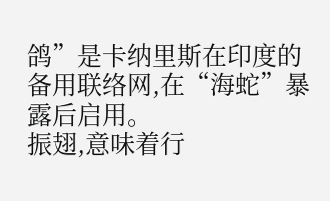鸽”是卡纳里斯在印度的备用联络网,在“海蛇”暴露后启用。
振翅,意味着行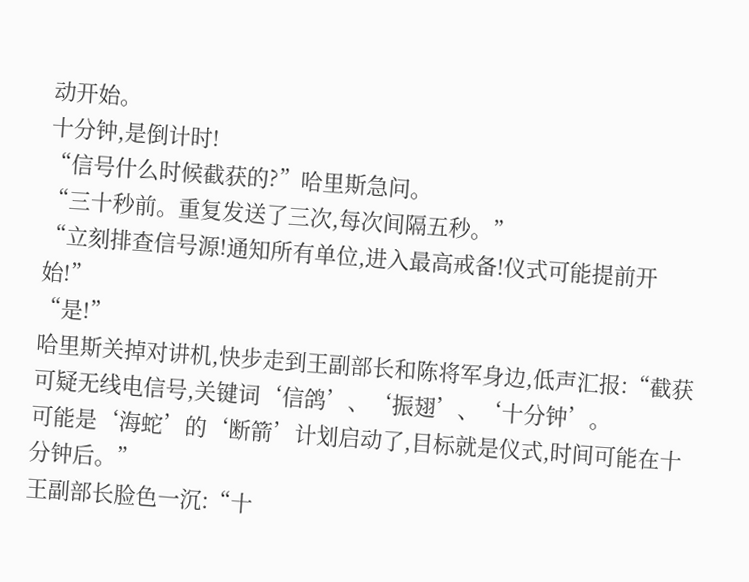动开始。
十分钟,是倒计时!
“信号什么时候截获的?”哈里斯急问。
“三十秒前。重复发送了三次,每次间隔五秒。”
“立刻排查信号源!通知所有单位,进入最高戒备!仪式可能提前开始!”
“是!”
哈里斯关掉对讲机,快步走到王副部长和陈将军身边,低声汇报:“截获可疑无线电信号,关键词‘信鸽’、‘振翅’、‘十分钟’。
可能是‘海蛇’的‘断箭’计划启动了,目标就是仪式,时间可能在十分钟后。”
王副部长脸色一沉:“十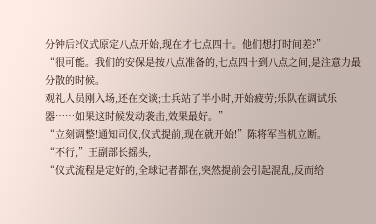分钟后?仪式原定八点开始,现在才七点四十。他们想打时间差?”
“很可能。我们的安保是按八点准备的,七点四十到八点之间,是注意力最分散的时候。
观礼人员刚入场,还在交谈;士兵站了半小时,开始疲劳;乐队在调试乐器……如果这时候发动袭击,效果最好。”
“立刻调整!通知司仪,仪式提前,现在就开始!”陈将军当机立断。
“不行,”王副部长摇头,
“仪式流程是定好的,全球记者都在,突然提前会引起混乱,反而给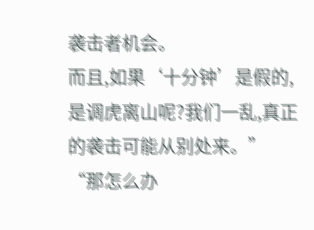袭击者机会。
而且,如果‘十分钟’是假的,是调虎离山呢?我们一乱,真正的袭击可能从别处来。”
“那怎么办